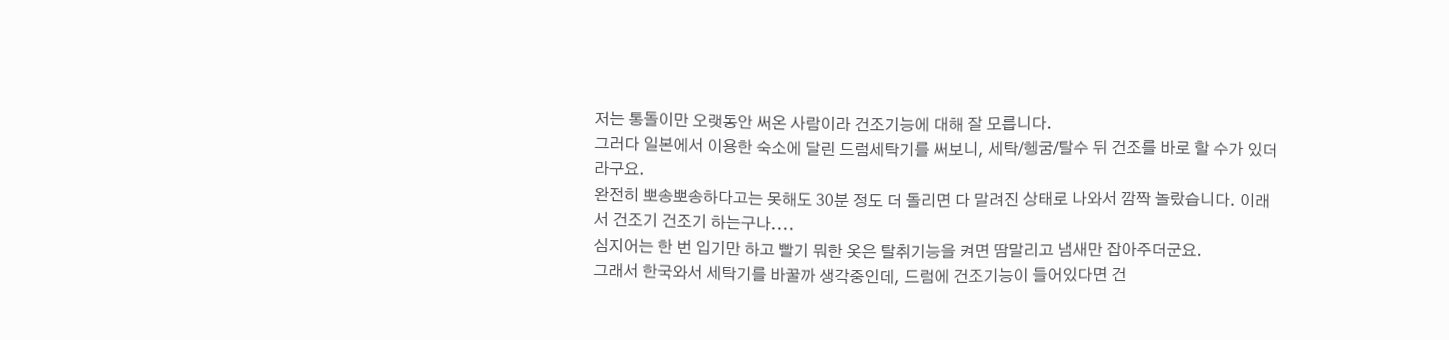저는 통돌이만 오랫동안 써온 사람이라 건조기능에 대해 잘 모릅니다.
그러다 일본에서 이용한 숙소에 달린 드럼세탁기를 써보니, 세탁/헹굼/탈수 뒤 건조를 바로 할 수가 있더라구요.
완전히 뽀송뽀송하다고는 못해도 30분 정도 더 돌리면 다 말려진 상태로 나와서 깜짝 놀랐습니다. 이래서 건조기 건조기 하는구나....
심지어는 한 번 입기만 하고 빨기 뭐한 옷은 탈취기능을 켜면 땀말리고 냄새만 잡아주더군요.
그래서 한국와서 세탁기를 바꿀까 생각중인데, 드럼에 건조기능이 들어있다면 건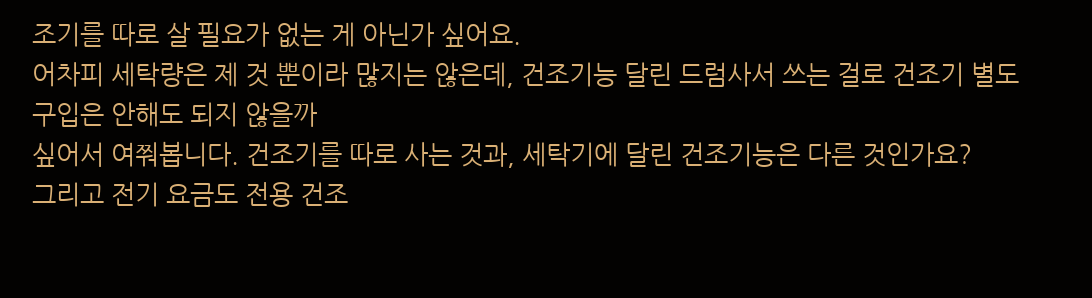조기를 따로 살 필요가 없는 게 아닌가 싶어요.
어차피 세탁량은 제 것 뿐이라 많지는 않은데, 건조기능 달린 드럼사서 쓰는 걸로 건조기 별도구입은 안해도 되지 않을까
싶어서 여쭤봅니다. 건조기를 따로 사는 것과, 세탁기에 달린 건조기능은 다른 것인가요?
그리고 전기 요금도 전용 건조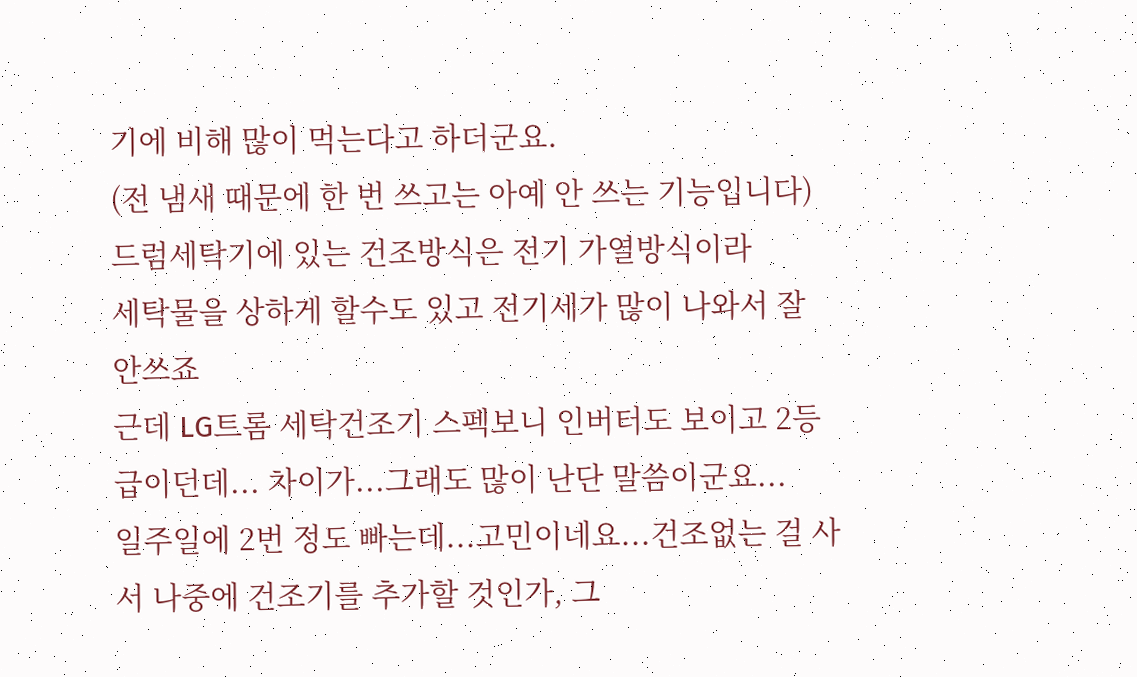기에 비해 많이 먹는다고 하더군요.
(전 냄새 때문에 한 번 쓰고는 아예 안 쓰는 기능입니다)
드럼세탁기에 있는 건조방식은 전기 가열방식이라
세탁물을 상하게 할수도 있고 전기세가 많이 나와서 잘 안쓰죠
근데 LG트롬 세탁건조기 스펙보니 인버터도 보이고 2등급이던데... 차이가...그래도 많이 난단 말씀이군요...
일주일에 2번 정도 빠는데...고민이네요...건조없는 걸 사서 나중에 건조기를 추가할 것인가, 그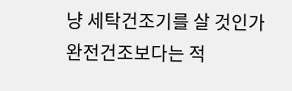냥 세탁건조기를 살 것인가
완전건조보다는 적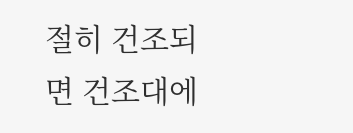절히 건조되면 건조대에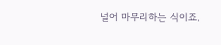널어 마무리하는 식이죠.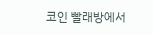코인 빨래방에서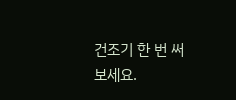건조기 한 번 써보세요.